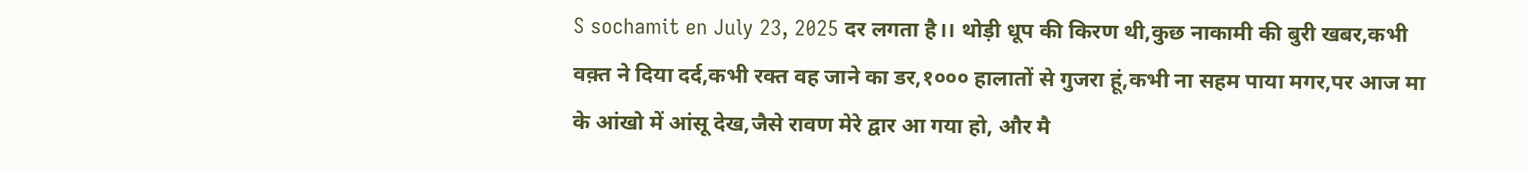S sochamit en July 23, 2025 दर लगता है।। थोड़ी धूप की किरण थी,कुछ नाकामी की बुरी खबर,कभी वक़्त ने दिया दर्द,कभी रक्त वह जाने का डर,१००० हालातों से गुजरा हूं,कभी ना सहम पाया मगर,पर आज मा के आंखो में आंसू देख,जैसे रावण मेरे द्वार आ गया हो, और मै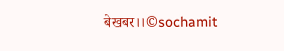बेखबर।।©sochamit